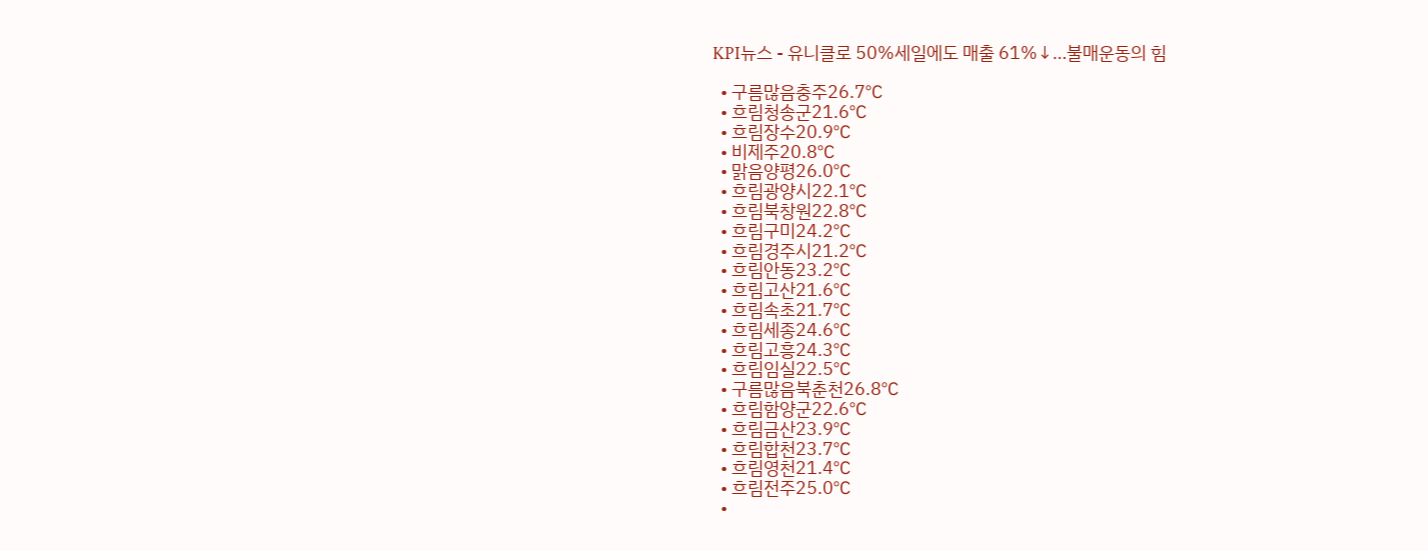KPI뉴스 - 유니클로 50%세일에도 매출 61%↓…불매운동의 힘

  • 구름많음충주26.7℃
  • 흐림청송군21.6℃
  • 흐림장수20.9℃
  • 비제주20.8℃
  • 맑음양평26.0℃
  • 흐림광양시22.1℃
  • 흐림북창원22.8℃
  • 흐림구미24.2℃
  • 흐림경주시21.2℃
  • 흐림안동23.2℃
  • 흐림고산21.6℃
  • 흐림속초21.7℃
  • 흐림세종24.6℃
  • 흐림고흥24.3℃
  • 흐림임실22.5℃
  • 구름많음북춘천26.8℃
  • 흐림함양군22.6℃
  • 흐림금산23.9℃
  • 흐림합천23.7℃
  • 흐림영천21.4℃
  • 흐림전주25.0℃
  •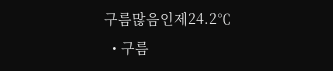구름많음인제24.2℃
  • 구름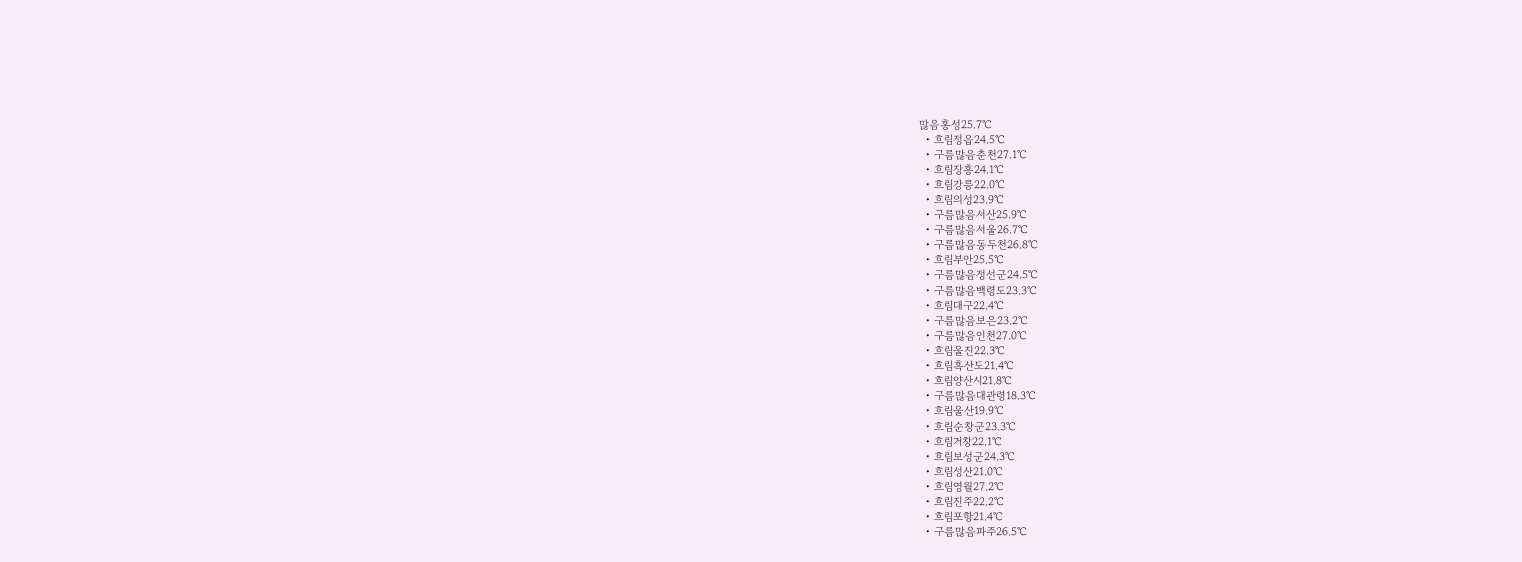많음홍성25.7℃
  • 흐림정읍24.5℃
  • 구름많음춘천27.1℃
  • 흐림장흥24.1℃
  • 흐림강릉22.0℃
  • 흐림의성23.9℃
  • 구름많음서산25.9℃
  • 구름많음서울26.7℃
  • 구름많음동두천26.8℃
  • 흐림부안25.5℃
  • 구름많음정선군24.5℃
  • 구름많음백령도23.3℃
  • 흐림대구22.4℃
  • 구름많음보은23.2℃
  • 구름많음인천27.0℃
  • 흐림울진22.3℃
  • 흐림흑산도21.4℃
  • 흐림양산시21.8℃
  • 구름많음대관령18.3℃
  • 흐림울산19.9℃
  • 흐림순창군23.3℃
  • 흐림거창22.1℃
  • 흐림보성군24.3℃
  • 흐림성산21.0℃
  • 흐림영월27.2℃
  • 흐림진주22.2℃
  • 흐림포항21.4℃
  • 구름많음파주26.5℃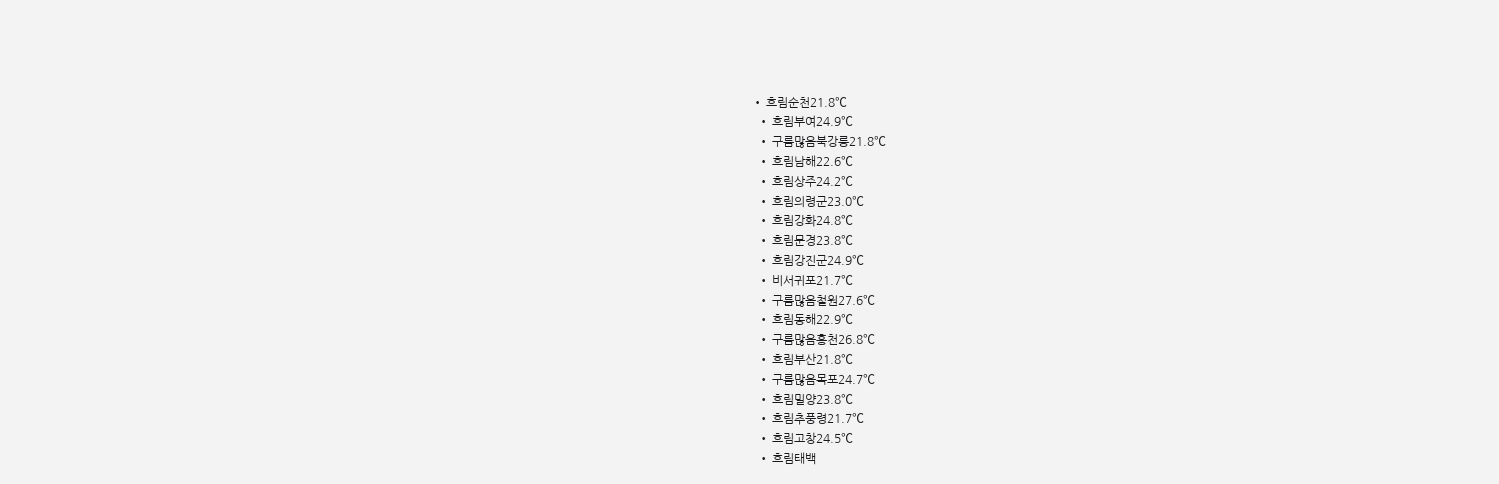• 흐림순천21.8℃
  • 흐림부여24.9℃
  • 구름많음북강릉21.8℃
  • 흐림남해22.6℃
  • 흐림상주24.2℃
  • 흐림의령군23.0℃
  • 흐림강화24.8℃
  • 흐림문경23.8℃
  • 흐림강진군24.9℃
  • 비서귀포21.7℃
  • 구름많음철원27.6℃
  • 흐림동해22.9℃
  • 구름많음홍천26.8℃
  • 흐림부산21.8℃
  • 구름많음목포24.7℃
  • 흐림밀양23.8℃
  • 흐림추풍령21.7℃
  • 흐림고창24.5℃
  • 흐림태백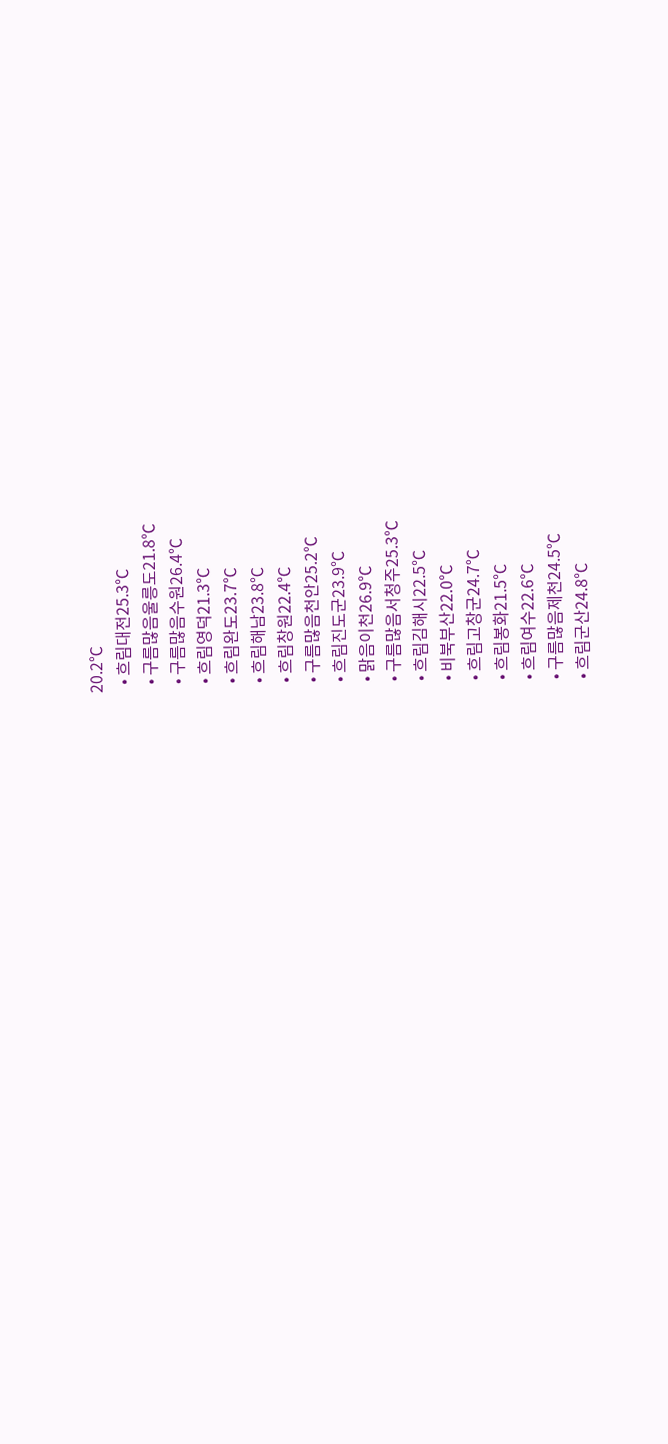20.2℃
  • 흐림대전25.3℃
  • 구름많음울릉도21.8℃
  • 구름많음수원26.4℃
  • 흐림영덕21.3℃
  • 흐림완도23.7℃
  • 흐림해남23.8℃
  • 흐림창원22.4℃
  • 구름많음천안25.2℃
  • 흐림진도군23.9℃
  • 맑음이천26.9℃
  • 구름많음서청주25.3℃
  • 흐림김해시22.5℃
  • 비북부산22.0℃
  • 흐림고창군24.7℃
  • 흐림봉화21.5℃
  • 흐림여수22.6℃
  • 구름많음제천24.5℃
  • 흐림군산24.8℃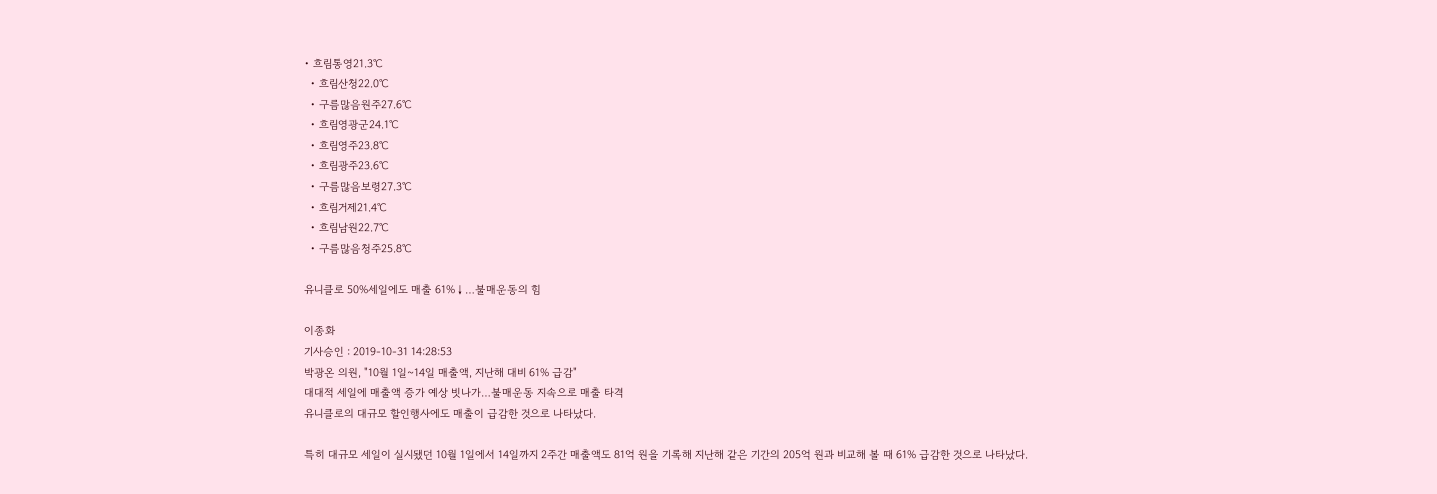• 흐림통영21.3℃
  • 흐림산청22.0℃
  • 구름많음원주27.6℃
  • 흐림영광군24.1℃
  • 흐림영주23.8℃
  • 흐림광주23.6℃
  • 구름많음보령27.3℃
  • 흐림거제21.4℃
  • 흐림남원22.7℃
  • 구름많음청주25.8℃

유니클로 50%세일에도 매출 61%↓…불매운동의 힘

이종화
기사승인 : 2019-10-31 14:28:53
박광온 의원, "10월 1일~14일 매출액, 지난해 대비 61% 급감"
대대적 세일에 매출액 증가 예상 빗나가…불매운동 지속으로 매출 타격
유니클로의 대규모 할인행사에도 매출이 급감한 것으로 나타났다.

특히 대규모 세일이 실시됐던 10월 1일에서 14일까지 2주간 매출액도 81억 원을 기록해 지난해 같은 기간의 205억 원과 비교해 볼 때 61% 급감한 것으로 나타났다.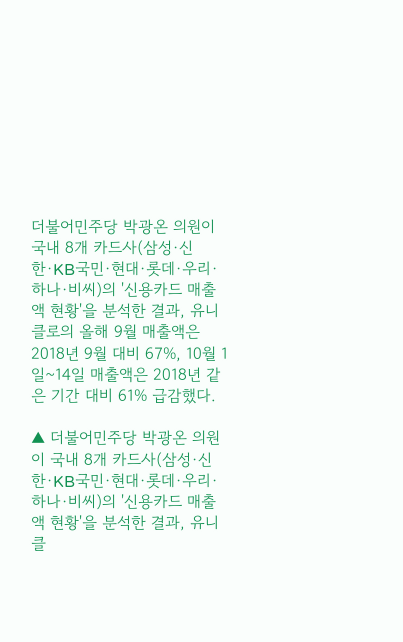더불어민주당 박광온 의원이 국내 8개 카드사(삼성·신한·KB국민·현대·롯데·우리·하나·비씨)의 '신용카드 매출액 현황'을 분석한 결과, 유니클로의 올해 9월 매출액은 2018년 9월 대비 67%, 10월 1일~14일 매출액은 2018년 같은 기간 대비 61% 급감했다.

▲ 더불어민주당 박광온 의원이 국내 8개 카드사(삼성·신한·KB국민·현대·롯데·우리·하나·비씨)의 '신용카드 매출액 현황'을 분석한 결과, 유니클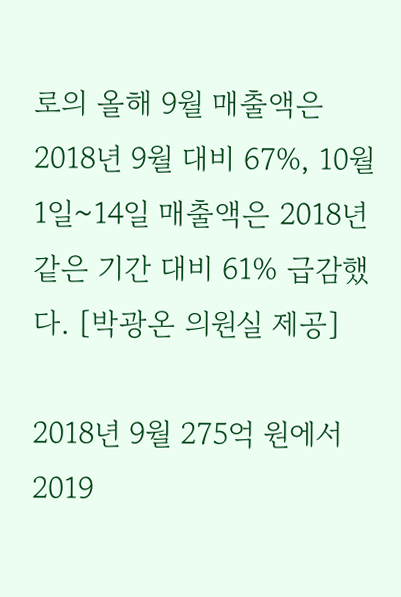로의 올해 9월 매출액은 2018년 9월 대비 67%, 10월 1일~14일 매출액은 2018년 같은 기간 대비 61% 급감했다. [박광온 의원실 제공]

2018년 9월 275억 원에서 2019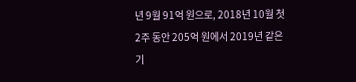년 9월 91억 원으로, 2018년 10월 첫 2주 동안 205억 원에서 2019년 같은 기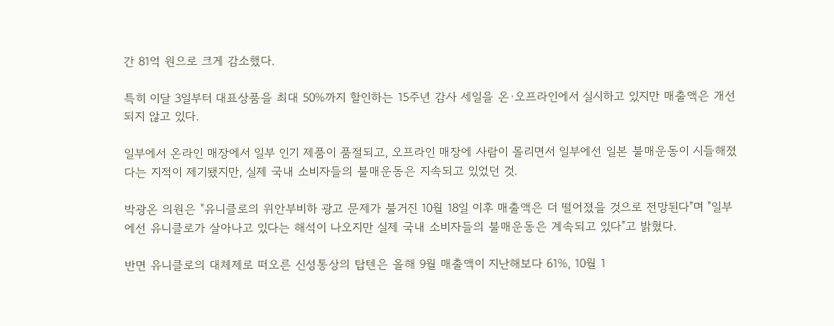간 81억 원으로 크게 감소했다.

특히 이달 3일부터 대표상품을 최대 50%까지 할인하는 15주년 감사 세일을 온·오프라인에서 실시하고 있지만 매출액은 개선되지 않고 있다.

일부에서 온라인 매장에서 일부 인기 제품이 품절되고, 오프라인 매장에 사람이 몰리면서 일부에선 일본 불매운동이 시들해졌다는 지적이 제기됐지만, 실제 국내 소비자들의 불매운동은 지속되고 있었던 것.

박광온 의원은 "유니클로의 위안부비하 광고 문제가 불거진 10월 18일 이후 매출액은 더 떨어졌을 것으로 전망된다"며 "일부에선 유니클로가 살아나고 있다는 해석이 나오지만 실제 국내 소비자들의 불매운동은 계속되고 있다"고 밝혔다.

반면 유니클로의 대체제로 떠오른 신성통상의 탑텐은 올해 9월 매출액이 지난해보다 61%, 10월 1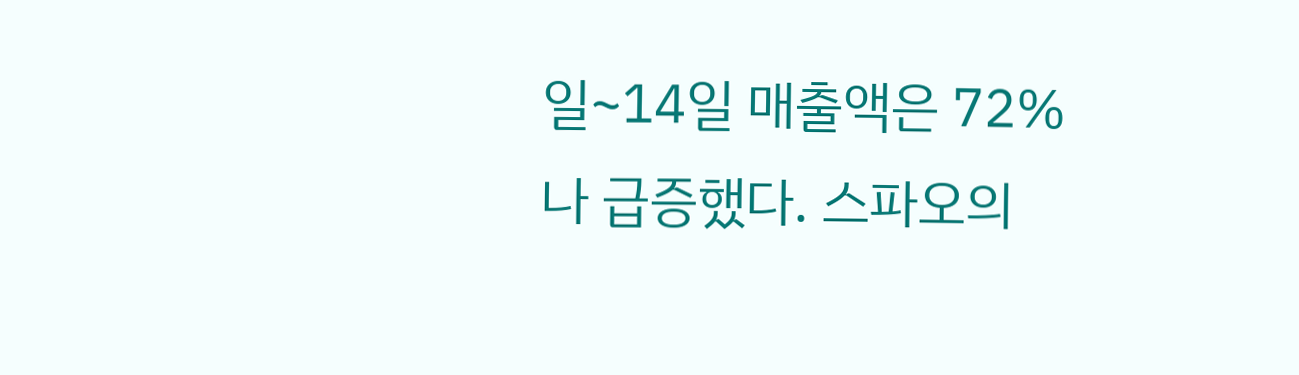일~14일 매출액은 72%나 급증했다. 스파오의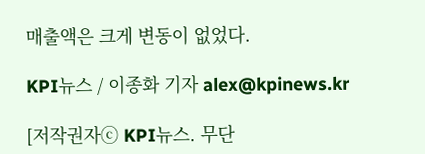매출액은 크게 변동이 없었다.

KPI뉴스 / 이종화 기자 alex@kpinews.kr

[저작권자ⓒ KPI뉴스. 무단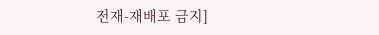전재-재배포 금지]